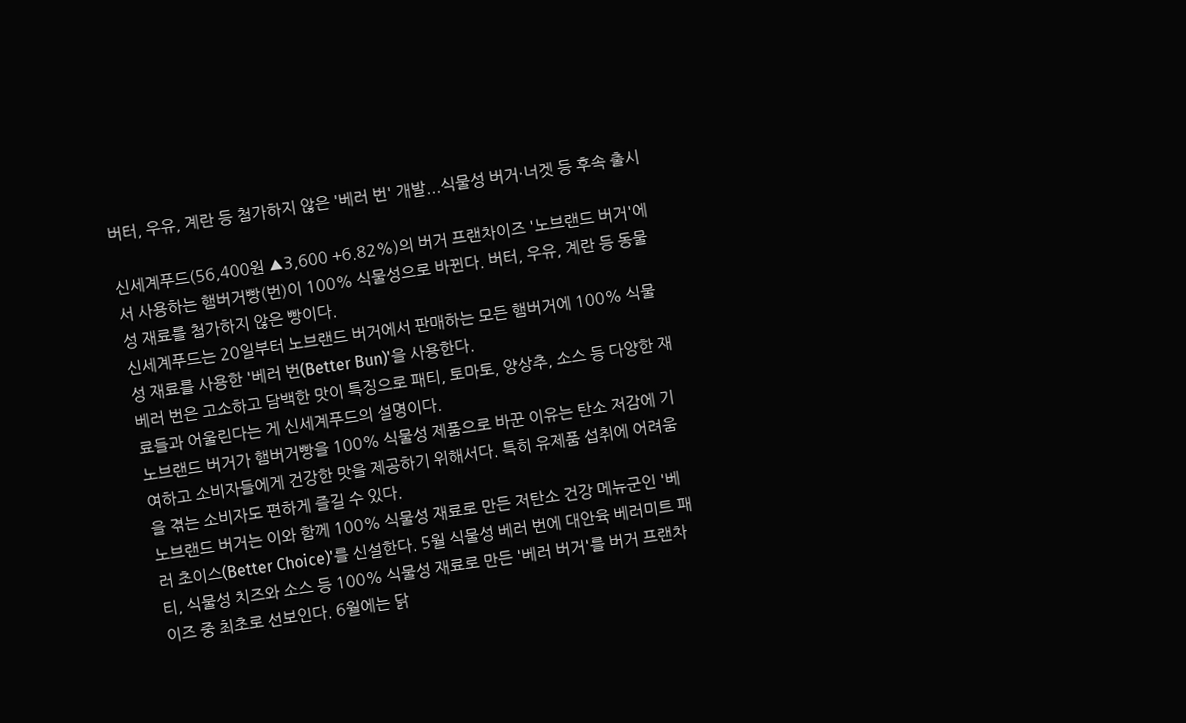버터, 우유, 계란 등 첨가하지 않은 '베러 번' 개발...식물성 버거·너겟 등 후속 출시

신세계푸드(56,400원 ▲3,600 +6.82%)의 버거 프랜차이즈 '노브랜드 버거'에서 사용하는 햄버거빵(번)이 100% 식물성으로 바뀐다. 버터, 우유, 계란 등 동물성 재료를 첨가하지 않은 빵이다.
신세계푸드는 20일부터 노브랜드 버거에서 판매하는 모든 햄버거에 100% 식물성 재료를 사용한 '베러 번(Better Bun)'을 사용한다.
베러 번은 고소하고 담백한 맛이 특징으로 패티, 토마토, 양상추, 소스 등 다양한 재료들과 어울린다는 게 신세계푸드의 설명이다.
노브랜드 버거가 햄버거빵을 100% 식물성 제품으로 바꾼 이유는 탄소 저감에 기여하고 소비자들에게 건강한 맛을 제공하기 위해서다. 특히 유제품 섭취에 어려움을 겪는 소비자도 편하게 즐길 수 있다.
노브랜드 버거는 이와 함께 100% 식물성 재료로 만든 저탄소 건강 메뉴군인 '베러 초이스(Better Choice)'를 신설한다. 5월 식물성 베러 번에 대안육 베러미트 패티, 식물성 치즈와 소스 등 100% 식물성 재료로 만든 '베러 버거'를 버거 프랜차이즈 중 최초로 선보인다. 6월에는 닭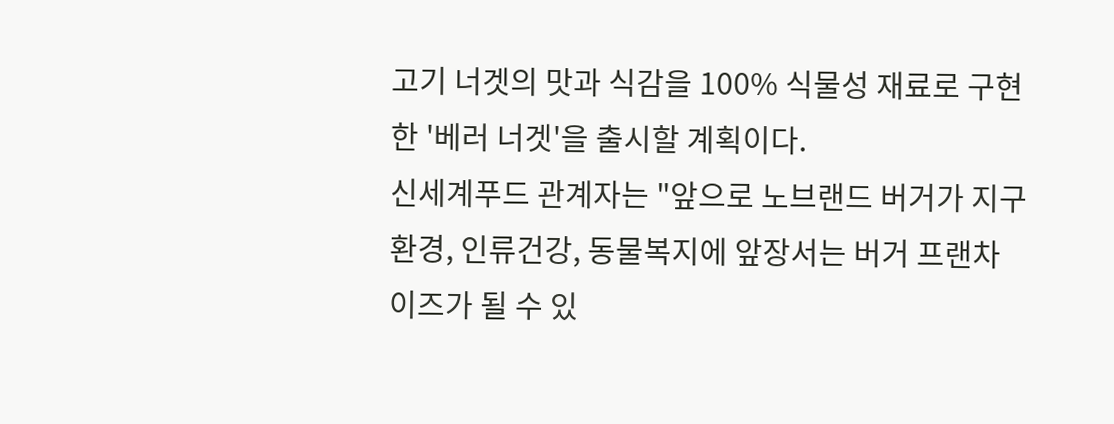고기 너겟의 맛과 식감을 100% 식물성 재료로 구현한 '베러 너겟'을 출시할 계획이다.
신세계푸드 관계자는 "앞으로 노브랜드 버거가 지구환경, 인류건강, 동물복지에 앞장서는 버거 프랜차이즈가 될 수 있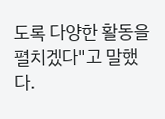도록 다양한 활동을 펼치겠다"고 말했다.